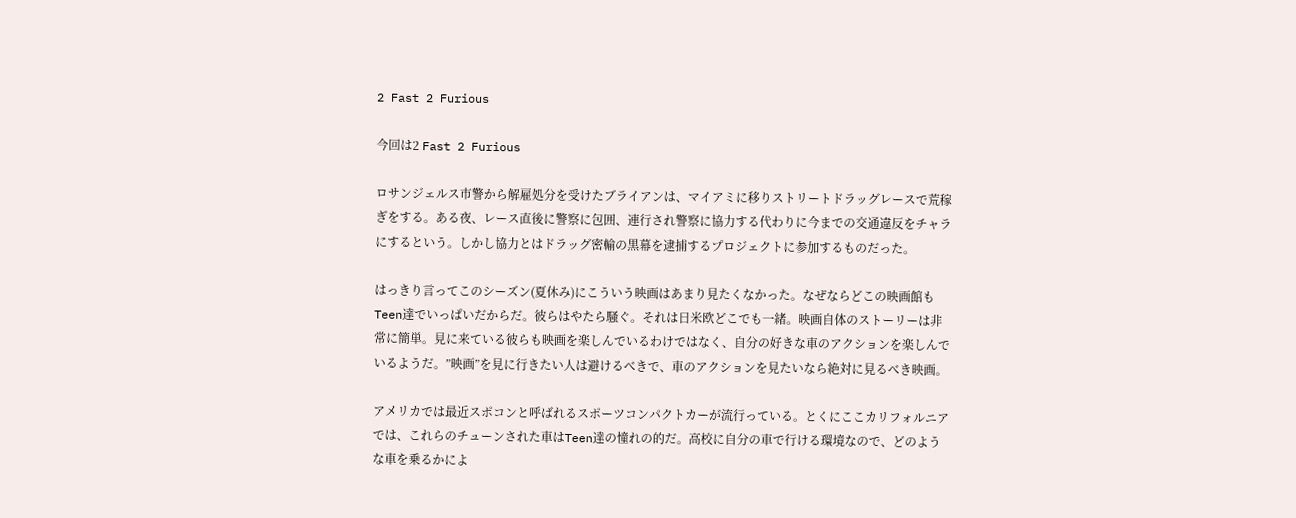2 Fast 2 Furious

今回は2 Fast 2 Furious

ロサンジェルス市警から解雇処分を受けたブライアンは、マイアミに移りストリートドラッグレースで荒稼ぎをする。ある夜、レース直後に警察に包囲、連行され警察に協力する代わりに今までの交通違反をチャラにするという。しかし協力とはドラッグ密輸の黒幕を逮捕するプロジェクトに参加するものだった。

はっきり言ってこのシーズン(夏休み)にこういう映画はあまり見たくなかった。なぜならどこの映画館もTeen達でいっぱいだからだ。彼らはやたら騒ぐ。それは日米欧どこでも一緒。映画自体のストーリーは非常に簡単。見に来ている彼らも映画を楽しんでいるわけではなく、自分の好きな車のアクションを楽しんでいるようだ。”映画”を見に行きたい人は避けるべきで、車のアクションを見たいなら絶対に見るべき映画。

アメリカでは最近スポコンと呼ばれるスポーツコンパクトカーが流行っている。とくにここカリフォルニアでは、これらのチューンされた車はTeen達の憧れの的だ。高校に自分の車で行ける環境なので、どのような車を乗るかによ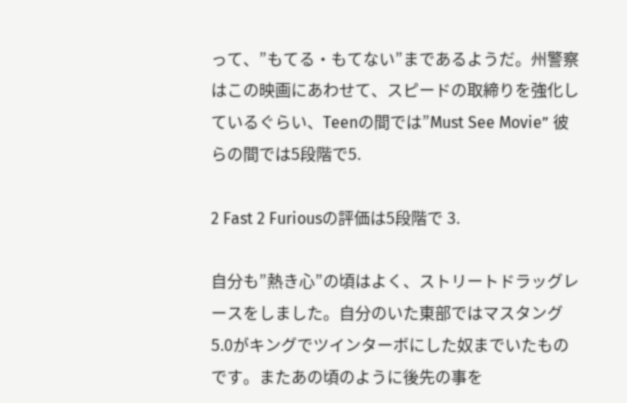って、”もてる・もてない”まであるようだ。州警察はこの映画にあわせて、スピードの取締りを強化しているぐらい、Teenの間では”Must See Movie” 彼らの間では5段階で5.

2 Fast 2 Furiousの評価は5段階で 3.

自分も”熱き心”の頃はよく、ストリートドラッグレースをしました。自分のいた東部ではマスタング5.0がキングでツインターボにした奴までいたものです。またあの頃のように後先の事を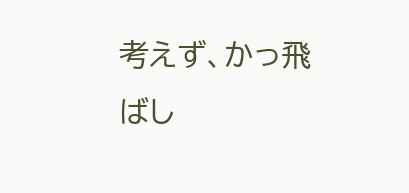考えず、かっ飛ばし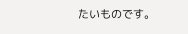たいものです。